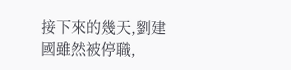接下來的幾天,劉建國雖然被停職,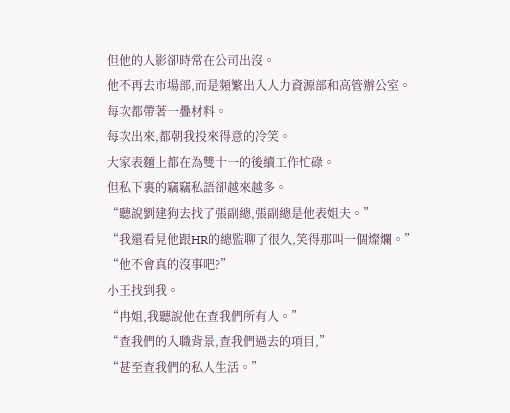但他的人影卻時常在公司出沒。
他不再去市場部,而是頻繁出入人力資源部和高管辦公室。
每次都帶著一疊材料。
每次出來,都朝我投來得意的冷笑。
大家表麵上都在為雙十一的後續工作忙碌。
但私下裏的竊竊私語卻越來越多。
“聽說劉建狗去找了張副總,張副總是他表姐夫。”
“我還看見他跟HR的總監聊了很久,笑得那叫一個燦爛。”
“他不會真的沒事吧?”
小王找到我。
“冉姐,我聽說他在查我們所有人。”
“查我們的入職背景,查我們過去的項目,”
“甚至查我們的私人生活。”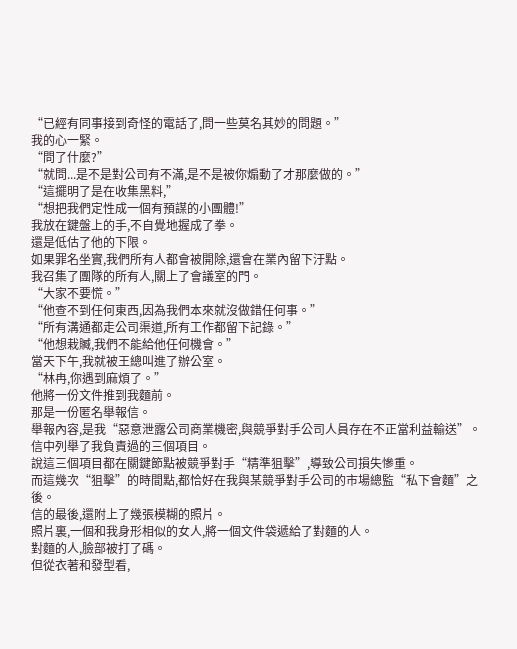“已經有同事接到奇怪的電話了,問一些莫名其妙的問題。”
我的心一緊。
“問了什麼?”
“就問...是不是對公司有不滿,是不是被你煽動了才那麼做的。”
“這擺明了是在收集黑料,”
“想把我們定性成一個有預謀的小團體!”
我放在鍵盤上的手,不自覺地握成了拳。
還是低估了他的下限。
如果罪名坐實,我們所有人都會被開除,還會在業內留下汙點。
我召集了團隊的所有人,關上了會議室的門。
“大家不要慌。”
“他查不到任何東西,因為我們本來就沒做錯任何事。”
“所有溝通都走公司渠道,所有工作都留下記錄。”
“他想栽贓,我們不能給他任何機會。”
當天下午,我就被王總叫進了辦公室。
“林冉,你遇到麻煩了。”
他將一份文件推到我麵前。
那是一份匿名舉報信。
舉報內容,是我“惡意泄露公司商業機密,與競爭對手公司人員存在不正當利益輸送”。
信中列舉了我負責過的三個項目。
說這三個項目都在關鍵節點被競爭對手“精準狙擊”,導致公司損失慘重。
而這幾次“狙擊”的時間點,都恰好在我與某競爭對手公司的市場總監“私下會麵”之後。
信的最後,還附上了幾張模糊的照片。
照片裏,一個和我身形相似的女人,將一個文件袋遞給了對麵的人。
對麵的人,臉部被打了碼。
但從衣著和發型看,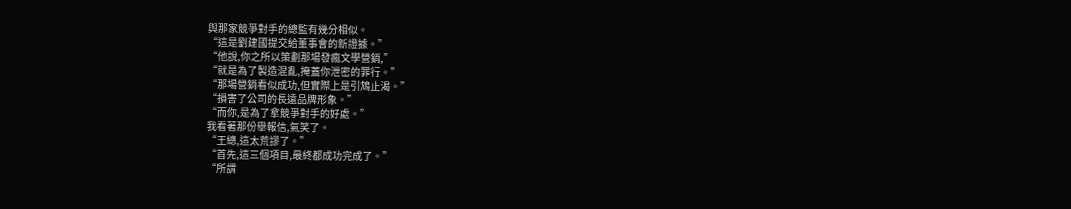與那家競爭對手的總監有幾分相似。
“這是劉建國提交給董事會的新證據。”
“他說,你之所以策劃那場發瘋文學營銷,”
“就是為了製造混亂,掩蓋你泄密的罪行。”
“那場營銷看似成功,但實際上是引鴆止渴。”
“損害了公司的長遠品牌形象。”
“而你,是為了拿競爭對手的好處。”
我看著那份舉報信,氣笑了。
“王總,這太荒謬了。”
“首先,這三個項目,最終都成功完成了。”
“所謂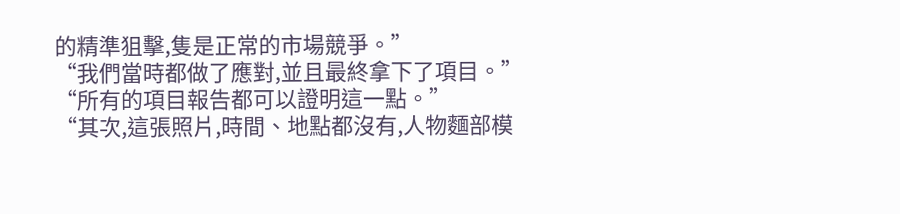的精準狙擊,隻是正常的市場競爭。”
“我們當時都做了應對,並且最終拿下了項目。”
“所有的項目報告都可以證明這一點。”
“其次,這張照片,時間、地點都沒有,人物麵部模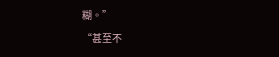糊。”
“甚至不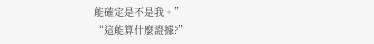能確定是不是我。”
“這能算什麼證據?”